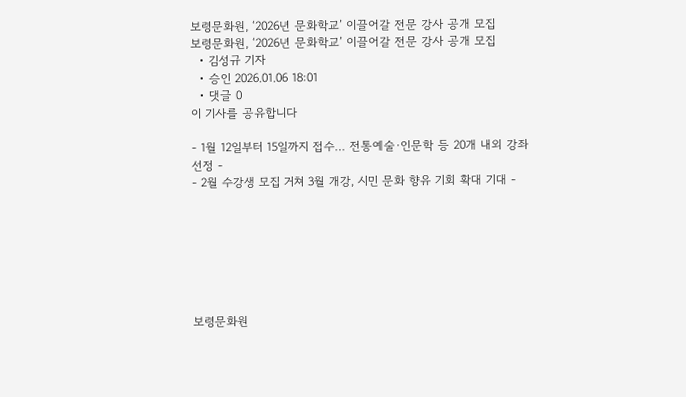보령문화원, ‘2026년 문화학교’ 이끌어갈 전문 강사 공개 모집
보령문화원, ‘2026년 문화학교’ 이끌어갈 전문 강사 공개 모집
  • 김성규 기자
  • 승인 2026.01.06 18:01
  • 댓글 0
이 기사를 공유합니다

- 1월 12일부터 15일까지 접수… 전통예술·인문학 등 20개 내외 강좌 선정 -
- 2월 수강생 모집 거쳐 3월 개강, 시민 문화 향유 기회 확대 기대 -







보령문화원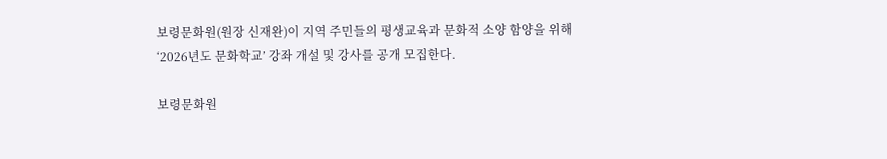보령문화원(원장 신재완)이 지역 주민들의 평생교육과 문화적 소양 함양을 위해 ‘2026년도 문화학교’ 강좌 개설 및 강사를 공개 모집한다.

보령문화원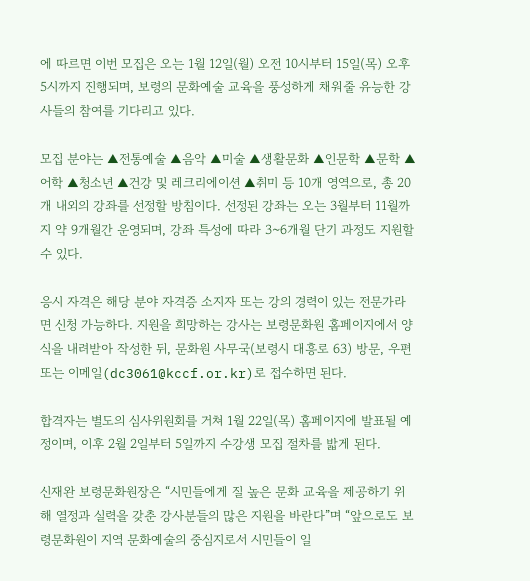에 따르면 이번 모집은 오는 1월 12일(월) 오전 10시부터 15일(목) 오후 5시까지 진행되며, 보령의 문화예술 교육을 풍성하게 채워줄 유능한 강사들의 참여를 기다리고 있다.

모집 분야는 ▲전통예술 ▲음악 ▲미술 ▲생활문화 ▲인문학 ▲문학 ▲어학 ▲청소년 ▲건강 및 레크리에이션 ▲취미 등 10개 영역으로, 총 20개 내외의 강좌를 선정할 방침이다. 선정된 강좌는 오는 3월부터 11월까지 약 9개월간 운영되며, 강좌 특성에 따라 3~6개월 단기 과정도 지원할 수 있다.

응시 자격은 해당 분야 자격증 소지자 또는 강의 경력이 있는 전문가라면 신청 가능하다. 지원을 희망하는 강사는 보령문화원 홈페이지에서 양식을 내려받아 작성한 뒤, 문화원 사무국(보령시 대흥로 63) 방문, 우편 또는 이메일(dc3061@kccf.or.kr)로 접수하면 된다.

합격자는 별도의 심사위원회를 거쳐 1월 22일(목) 홈페이지에 발표될 예정이며, 이후 2월 2일부터 5일까지 수강생 모집 절차를 밟게 된다.

신재완 보령문화원장은 “시민들에게 질 높은 문화 교육을 제공하기 위해 열정과 실력을 갖춘 강사분들의 많은 지원을 바란다”며 “앞으로도 보령문화원이 지역 문화예술의 중심지로서 시민들이 일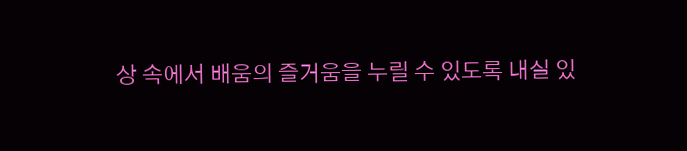상 속에서 배움의 즐거움을 누릴 수 있도록 내실 있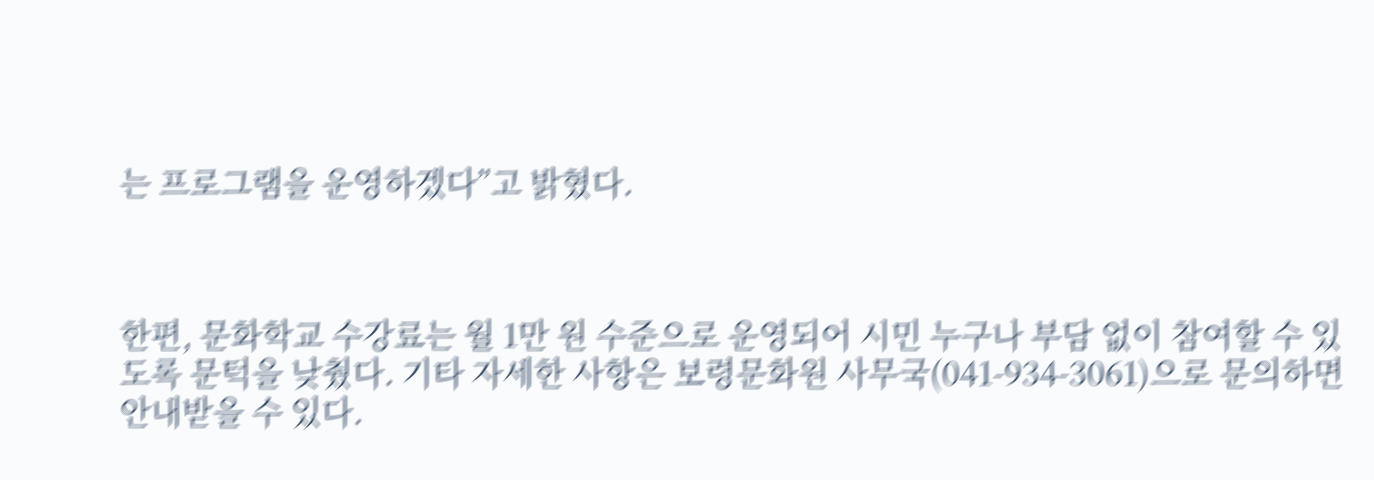는 프로그램을 운영하겠다”고 밝혔다.



한편, 문화학교 수강료는 월 1만 원 수준으로 운영되어 시민 누구나 부담 없이 참여할 수 있도록 문턱을 낮췄다. 기타 자세한 사항은 보령문화원 사무국(041-934-3061)으로 문의하면 안내받을 수 있다.